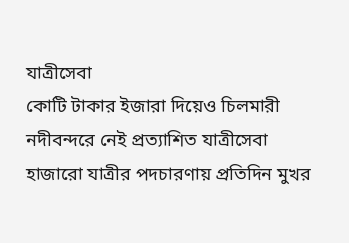যাত্রীসেবা
কোটি টাকার ইজারা দিয়েও চিলমারী নদীবন্দরে নেই প্রত্যাশিত যাত্রীসেবা
হাজারো যাত্রীর পদচারণায় প্রতিদিন মুখর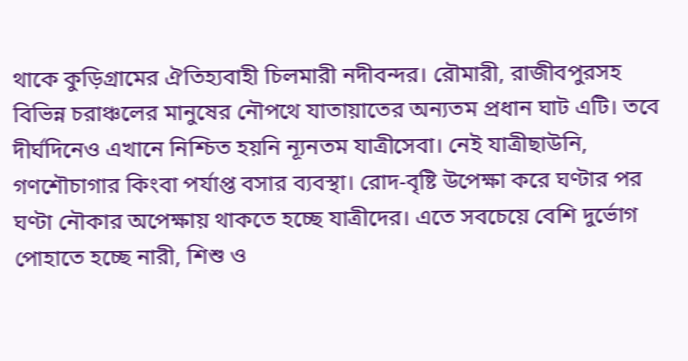থাকে কুড়িগ্রামের ঐতিহ্যবাহী চিলমারী নদীবন্দর। রৌমারী, রাজীবপুরসহ বিভিন্ন চরাঞ্চলের মানুষের নৌপথে যাতায়াতের অন্যতম প্রধান ঘাট এটি। তবে দীর্ঘদিনেও এখানে নিশ্চিত হয়নি ন্যূনতম যাত্রীসেবা। নেই যাত্রীছাউনি, গণশৌচাগার কিংবা পর্যাপ্ত বসার ব্যবস্থা। রোদ-বৃষ্টি উপেক্ষা করে ঘণ্টার পর ঘণ্টা নৌকার অপেক্ষায় থাকতে হচ্ছে যাত্রীদের। এতে সবচেয়ে বেশি দুর্ভোগ পোহাতে হচ্ছে নারী, শিশু ও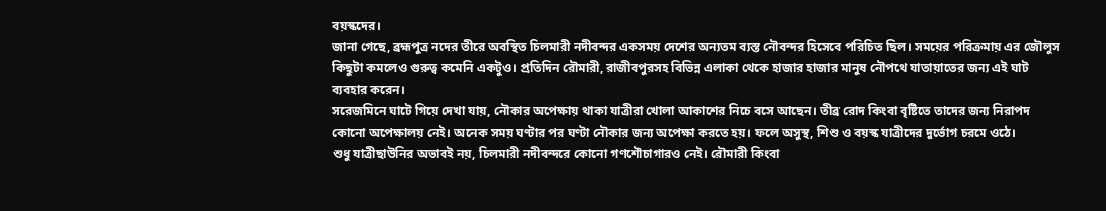বয়স্কদের।
জানা গেছে, ব্রহ্মপুত্র নদের তীরে অবস্থিত চিলমারী নদীবন্দর একসময় দেশের অন্যতম ব্যস্ত নৌবন্দর হিসেবে পরিচিত ছিল। সময়ের পরিক্রমায় এর জৌলুস কিছুটা কমলেও গুরুত্ব কমেনি একটুও। প্রতিদিন রৌমারী, রাজীবপুরসহ বিভিন্ন এলাকা থেকে হাজার হাজার মানুষ নৌপথে যাতায়াতের জন্য এই ঘাট ব্যবহার করেন।
সরেজমিনে ঘাটে গিয়ে দেখা যায়, নৌকার অপেক্ষায় থাকা যাত্রীরা খোলা আকাশের নিচে বসে আছেন। তীব্র রোদ কিংবা বৃষ্টিতে তাদের জন্য নিরাপদ কোনো অপেক্ষালয় নেই। অনেক সময় ঘণ্টার পর ঘণ্টা নৌকার জন্য অপেক্ষা করতে হয়। ফলে অসুস্থ, শিশু ও বয়স্ক যাত্রীদের দুর্ভোগ চরমে ওঠে।
শুধু যাত্রীছাউনির অভাবই নয়, চিলমারী নদীবন্দরে কোনো গণশৌচাগারও নেই। রৌমারী কিংবা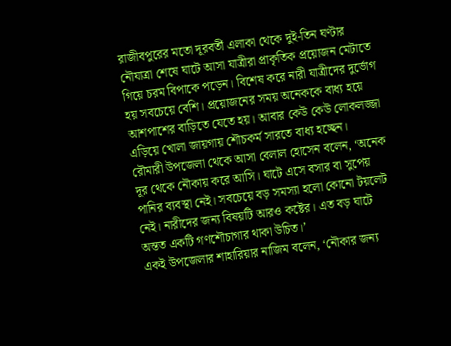রাজীবপুরের মতো দূরবর্তী এলাকা থেকে দুই-তিন ঘণ্টার নৌযাত্রা শেষে ঘাটে আসা যাত্রীরা প্রাকৃতিক প্রয়োজন মেটাতে গিয়ে চরম বিপাকে পড়েন। বিশেষ করে নারী যাত্রীদের দুর্ভোগ হয় সবচেয়ে বেশি। প্রয়োজনের সময় অনেককে বাধ্য হয়ে আশপাশের বাড়িতে যেতে হয়। আবার কেউ কেউ লোকলজ্জা এড়িয়ে খোলা জায়গায় শৌচকর্ম সারতে বাধ্য হচ্ছেন।
রৌমারী উপজেলা থেকে আসা বেলাল হোসেন বলেন, ‘অনেক দূর থেকে নৌকায় করে আসি। ঘাটে এসে বসার বা সুপেয় পানির ব্যবস্থা নেই। সবচেয়ে বড় সমস্যা হলো কোনো টয়লেট নেই। নারীদের জন্য বিষয়টি আরও কষ্টের। এত বড় ঘাটে অন্তত একটি গণশৌচাগার থাকা উচিত।’
একই উপজেলার শাহারিয়ার নাজিম বলেন, ‘নৌকার জন্য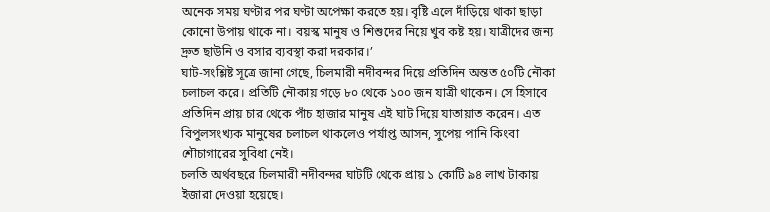অনেক সময় ঘণ্টার পর ঘণ্টা অপেক্ষা করতে হয়। বৃষ্টি এলে দাঁড়িয়ে থাকা ছাড়া কোনো উপায় থাকে না। বয়স্ক মানুষ ও শিশুদের নিয়ে খুব কষ্ট হয়। যাত্রীদের জন্য দ্রুত ছাউনি ও বসার ব্যবস্থা করা দরকার।’
ঘাট-সংশ্লিষ্ট সূত্রে জানা গেছে, চিলমারী নদীবন্দর দিয়ে প্রতিদিন অন্তত ৫০টি নৌকা চলাচল করে। প্রতিটি নৌকায় গড়ে ৮০ থেকে ১০০ জন যাত্রী থাকেন। সে হিসাবে প্রতিদিন প্রায় চার থেকে পাঁচ হাজার মানুষ এই ঘাট দিয়ে যাতায়াত করেন। এত বিপুলসংখ্যক মানুষের চলাচল থাকলেও পর্যাপ্ত আসন, সুপেয় পানি কিংবা শৌচাগারের সুবিধা নেই।
চলতি অর্থবছরে চিলমারী নদীবন্দর ঘাটটি থেকে প্রায় ১ কোটি ৯৪ লাখ টাকায় ইজারা দেওয়া হয়েছে।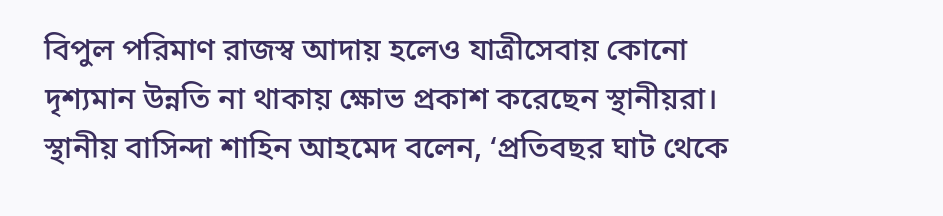বিপুল পরিমাণ রাজস্ব আদায় হলেও যাত্রীসেবায় কোনো দৃশ্যমান উন্নতি না থাকায় ক্ষোভ প্রকাশ করেছেন স্থানীয়রা।
স্থানীয় বাসিন্দা শাহিন আহমেদ বলেন, ‘প্রতিবছর ঘাট থেকে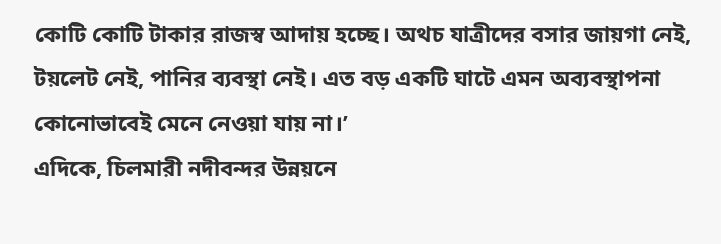কোটি কোটি টাকার রাজস্ব আদায় হচ্ছে। অথচ যাত্রীদের বসার জায়গা নেই, টয়লেট নেই, পানির ব্যবস্থা নেই। এত বড় একটি ঘাটে এমন অব্যবস্থাপনা কোনোভাবেই মেনে নেওয়া যায় না।’
এদিকে, চিলমারী নদীবন্দর উন্নয়নে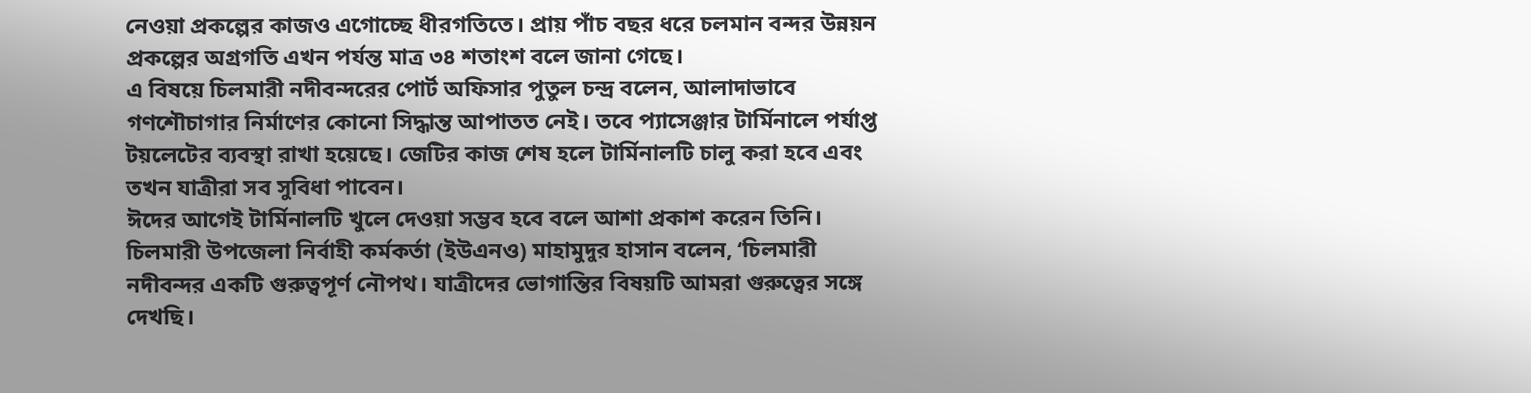নেওয়া প্রকল্পের কাজও এগোচ্ছে ধীরগতিতে। প্রায় পাঁচ বছর ধরে চলমান বন্দর উন্নয়ন প্রকল্পের অগ্রগতি এখন পর্যন্ত মাত্র ৩৪ শতাংশ বলে জানা গেছে।
এ বিষয়ে চিলমারী নদীবন্দরের পোর্ট অফিসার পুতুল চন্দ্র বলেন, আলাদাভাবে গণশৌচাগার নির্মাণের কোনো সিদ্ধান্ত আপাতত নেই। তবে প্যাসেঞ্জার টার্মিনালে পর্যাপ্ত টয়লেটের ব্যবস্থা রাখা হয়েছে। জেটির কাজ শেষ হলে টার্মিনালটি চালু করা হবে এবং তখন যাত্রীরা সব সুবিধা পাবেন।
ঈদের আগেই টার্মিনালটি খুলে দেওয়া সম্ভব হবে বলে আশা প্রকাশ করেন তিনি।
চিলমারী উপজেলা নির্বাহী কর্মকর্তা (ইউএনও) মাহামুদুর হাসান বলেন, ‘চিলমারী নদীবন্দর একটি গুরুত্বপূর্ণ নৌপথ। যাত্রীদের ভোগান্তির বিষয়টি আমরা গুরুত্বের সঙ্গে দেখছি।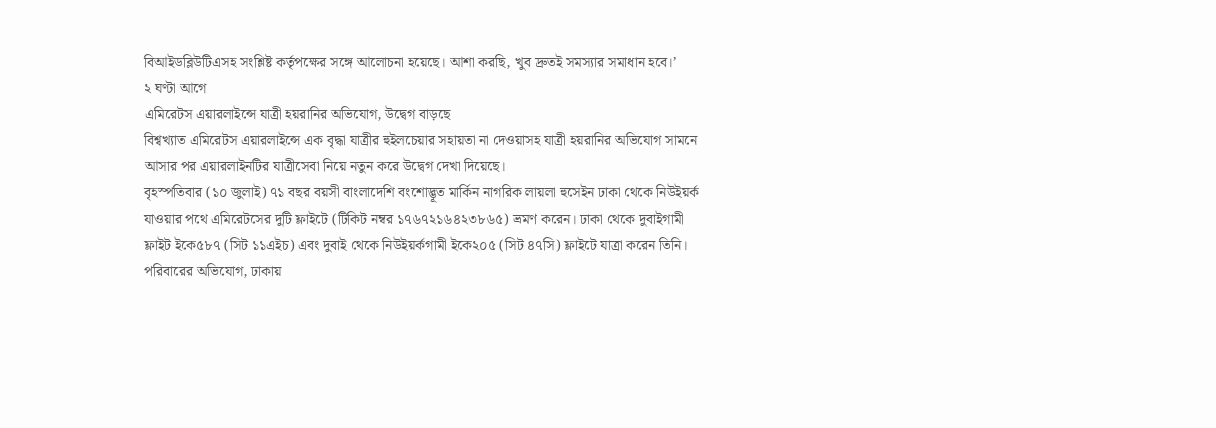বিআইডব্লিউটিএসহ সংশ্লিষ্ট কর্তৃপক্ষের সঙ্গে আলোচনা হয়েছে। আশা করছি, খুব দ্রুতই সমস্যার সমাধান হবে।’
২ ঘণ্টা আগে
এমিরেটস এয়ারলাইন্সে যাত্রী হয়রানির অভিযোগ, উদ্বেগ বাড়ছে
বিশ্বখ্যাত এমিরেটস এয়ারলাইন্সে এক বৃদ্ধা যাত্রীর হুইলচেয়ার সহায়তা না দেওয়াসহ যাত্রী হয়রানির অভিযোগ সামনে আসার পর এয়ারলাইনটির যাত্রীসেবা নিয়ে নতুন করে উদ্বেগ দেখা দিয়েছে।
বৃহস্পতিবার (১০ জুলাই) ৭১ বছর বয়সী বাংলাদেশি বংশোদ্ভূত মার্কিন নাগরিক লায়লা হুসেইন ঢাকা থেকে নিউইয়র্ক যাওয়ার পথে এমিরেটসের দুটি ফ্লাইটে (টিকিট নম্বর ১৭৬৭২১৬৪২৩৮৬৫) ভ্রমণ করেন। ঢাকা থেকে দুবাইগামী ফ্লাইট ইকে৫৮৭ (সিট ১১এইচ) এবং দুবাই থেকে নিউইয়র্কগামী ইকে২০৫ (সিট ৪৭সি) ফ্লাইটে যাত্রা করেন তিনি।
পরিবারের অভিযোগ, ঢাকায়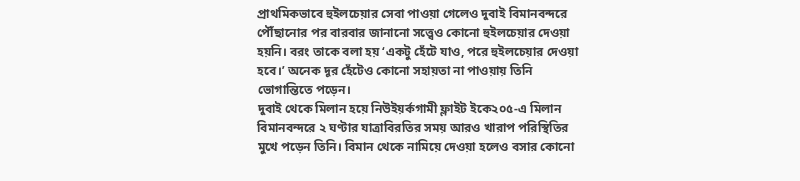প্রাথমিকভাবে হুইলচেয়ার সেবা পাওয়া গেলেও দুবাই বিমানবন্দরে পৌঁছানোর পর বারবার জানানো সত্ত্বেও কোনো হুইলচেয়ার দেওয়া হয়নি। বরং তাকে বলা হয় ‘একটু হেঁটে যাও, পরে হুইলচেয়ার দেওয়া হবে।’ অনেক দূর হেঁটেও কোনো সহায়তা না পাওয়ায় তিনি ভোগান্তিতে পড়েন।
দুবাই থেকে মিলান হয়ে নিউইয়র্কগামী ফ্লাইট ইকে২০৫-এ মিলান বিমানবন্দরে ২ ঘণ্টার যাত্রাবিরতির সময় আরও খারাপ পরিস্থিতির মুখে পড়েন তিনি। বিমান থেকে নামিয়ে দেওয়া হলেও বসার কোনো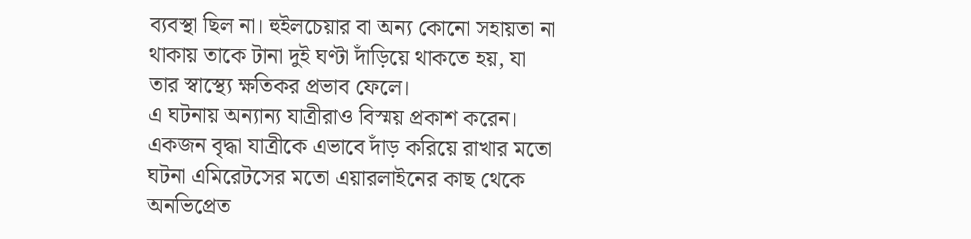ব্যবস্থা ছিল না। হুইলচেয়ার বা অন্য কোনো সহায়তা না থাকায় তাকে টানা দুই ঘণ্টা দাঁড়িয়ে থাকতে হয়, যা তার স্বাস্থ্যে ক্ষতিকর প্রভাব ফেলে।
এ ঘটনায় অন্যান্য যাত্রীরাও বিস্ময় প্রকাশ করেন। একজন বৃদ্ধা যাত্রীকে এভাবে দাঁড় করিয়ে রাখার মতো ঘটনা এমিরেটসের মতো এয়ারলাইনের কাছ থেকে অনভিপ্রেত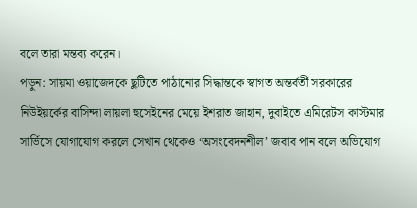বলে তারা মন্তব্য করেন।
পড়ুন: সায়মা ওয়াজেদকে ছুটিতে পাঠানোর সিদ্ধান্তকে স্বাগত অন্তর্বর্তী সরকারের
নিউইয়র্কের বাসিন্দা লায়লা হুসেইনের মেয়ে ইশরাত জাহান, দুবাইতে এমিরেটস কাস্টমার সার্ভিসে যোগাযোগ করলে সেখান থেকেও ‘অসংবেদনশীল’ জবাব পান বলে অভিযোগ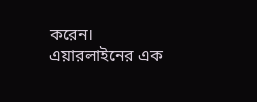করেন। এয়ারলাইনের এক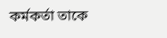কর্মকর্তা তাকে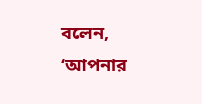বলেন, ‘আপনার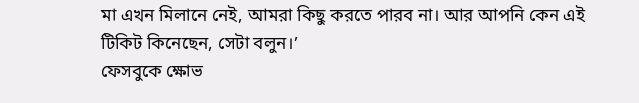মা এখন মিলানে নেই, আমরা কিছু করতে পারব না। আর আপনি কেন এই টিকিট কিনেছেন, সেটা বলুন।’
ফেসবুকে ক্ষোভ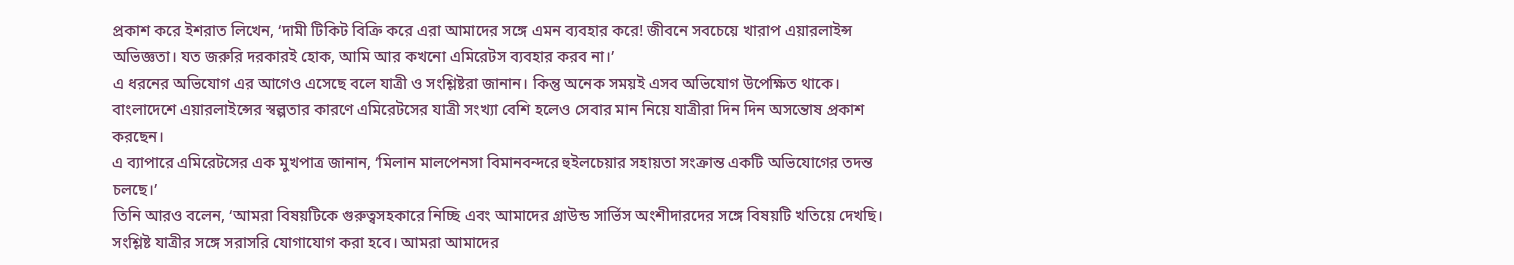প্রকাশ করে ইশরাত লিখেন, ‘দামী টিকিট বিক্রি করে এরা আমাদের সঙ্গে এমন ব্যবহার করে! জীবনে সবচেয়ে খারাপ এয়ারলাইন্স অভিজ্ঞতা। যত জরুরি দরকারই হোক, আমি আর কখনো এমিরেটস ব্যবহার করব না।’
এ ধরনের অভিযোগ এর আগেও এসেছে বলে যাত্রী ও সংশ্লিষ্টরা জানান। কিন্তু অনেক সময়ই এসব অভিযোগ উপেক্ষিত থাকে। বাংলাদেশে এয়ারলাইন্সের স্বল্পতার কারণে এমিরেটসের যাত্রী সংখ্যা বেশি হলেও সেবার মান নিয়ে যাত্রীরা দিন দিন অসন্তোষ প্রকাশ করছেন।
এ ব্যাপারে এমিরেটসের এক মুখপাত্র জানান, ‘মিলান মালপেনসা বিমানবন্দরে হুইলচেয়ার সহায়তা সংক্রান্ত একটি অভিযোগের তদন্ত চলছে।’
তিনি আরও বলেন, ‘আমরা বিষয়টিকে গুরুত্বসহকারে নিচ্ছি এবং আমাদের গ্রাউন্ড সার্ভিস অংশীদারদের সঙ্গে বিষয়টি খতিয়ে দেখছি। সংশ্লিষ্ট যাত্রীর সঙ্গে সরাসরি যোগাযোগ করা হবে। আমরা আমাদের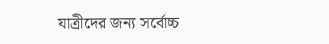যাত্রীদের জন্য সর্বোচ্চ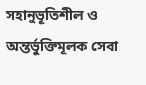সহানুভূতিশীল ও অন্তর্ভুক্তিমূলক সেবা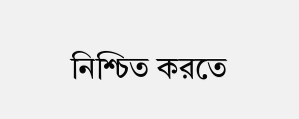নিশ্চিত করতে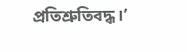প্রতিশ্রুতিবদ্ধ।’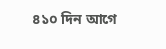৪১০ দিন আগে